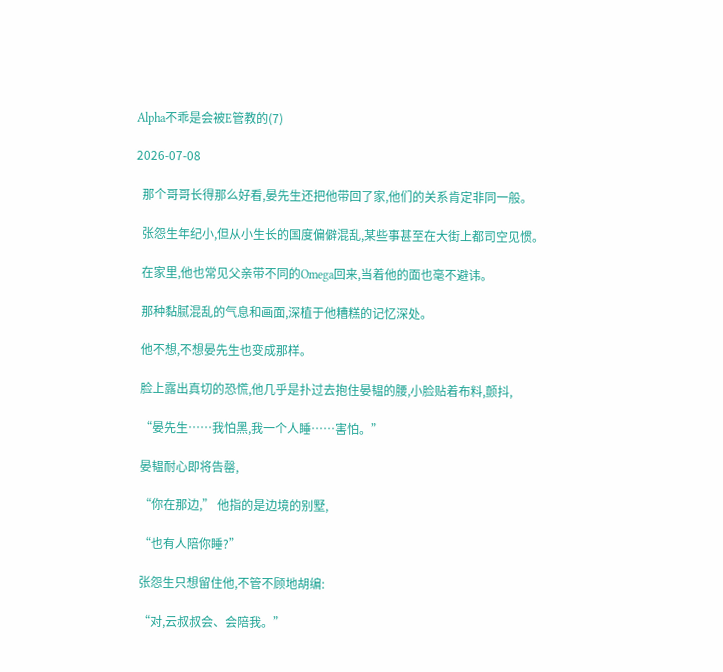Alpha不乖是会被E管教的(7)

2026-07-08

  那个哥哥长得那么好看,晏先生还把他带回了家,他们的关系肯定非同一般。

  张怨生年纪小,但从小生长的国度偏僻混乱,某些事甚至在大街上都司空见惯。

  在家里,他也常见父亲带不同的Omega回来,当着他的面也毫不避讳。

  那种黏腻混乱的气息和画面,深植于他糟糕的记忆深处。

  他不想,不想晏先生也变成那样。

  脸上露出真切的恐慌,他几乎是扑过去抱住晏韫的腰,小脸贴着布料,颤抖,

  “晏先生……我怕黑,我一个人睡……害怕。”

  晏韫耐心即将告罄,

  “你在那边,” 他指的是边境的别墅,

  “也有人陪你睡?”

  张怨生只想留住他,不管不顾地胡编:

  “对,云叔叔会、会陪我。”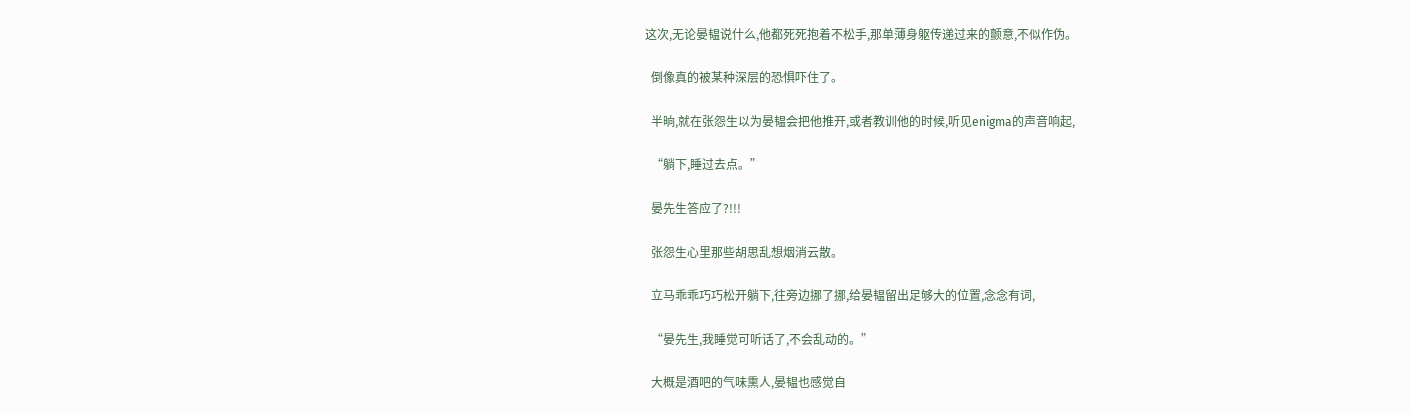这次,无论晏韫说什么,他都死死抱着不松手,那单薄身躯传递过来的颤意,不似作伪。

  倒像真的被某种深层的恐惧吓住了。

  半晌,就在张怨生以为晏韫会把他推开,或者教训他的时候,听见enigma的声音响起,

  “躺下,睡过去点。”

  晏先生答应了?!!!

  张怨生心里那些胡思乱想烟消云散。

  立马乖乖巧巧松开躺下,往旁边挪了挪,给晏韫留出足够大的位置,念念有词,

  “晏先生,我睡觉可听话了,不会乱动的。”

  大概是酒吧的气味熏人,晏韫也感觉自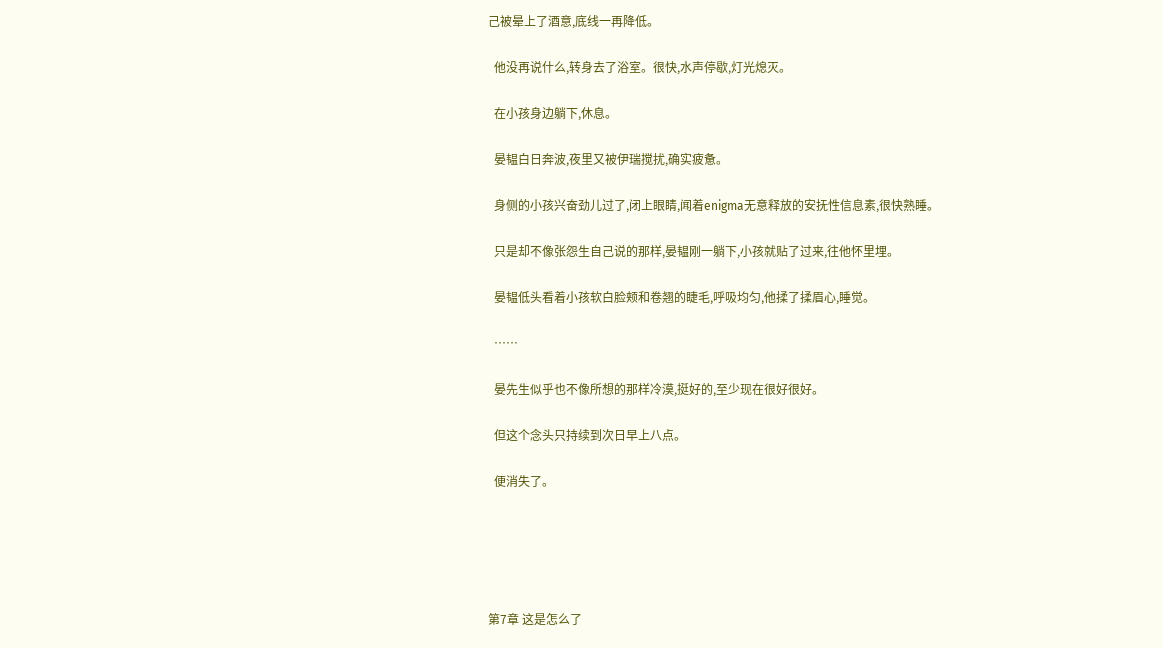己被晕上了酒意,底线一再降低。

  他没再说什么,转身去了浴室。很快,水声停歇,灯光熄灭。

  在小孩身边躺下,休息。

  晏韫白日奔波,夜里又被伊瑞搅扰,确实疲惫。

  身侧的小孩兴奋劲儿过了,闭上眼睛,闻着enigma无意释放的安抚性信息素,很快熟睡。

  只是却不像张怨生自己说的那样,晏韫刚一躺下,小孩就贴了过来,往他怀里埋。

  晏韫低头看着小孩软白脸颊和卷翘的睫毛,呼吸均匀,他揉了揉眉心,睡觉。

  ……

  晏先生似乎也不像所想的那样冷漠,挺好的,至少现在很好很好。

  但这个念头只持续到次日早上八点。

  便消失了。





第7章 这是怎么了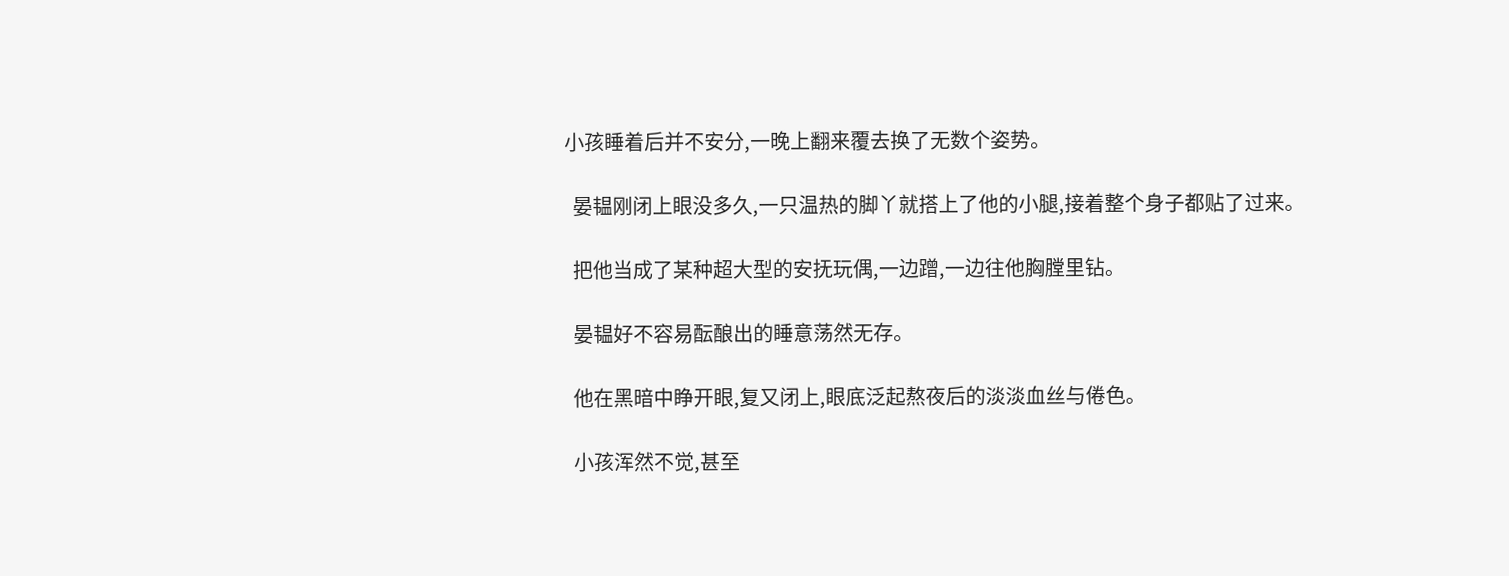小孩睡着后并不安分,一晚上翻来覆去换了无数个姿势。

  晏韫刚闭上眼没多久,一只温热的脚丫就搭上了他的小腿,接着整个身子都贴了过来。

  把他当成了某种超大型的安抚玩偶,一边蹭,一边往他胸膛里钻。

  晏韫好不容易酝酿出的睡意荡然无存。

  他在黑暗中睁开眼,复又闭上,眼底泛起熬夜后的淡淡血丝与倦色。

  小孩浑然不觉,甚至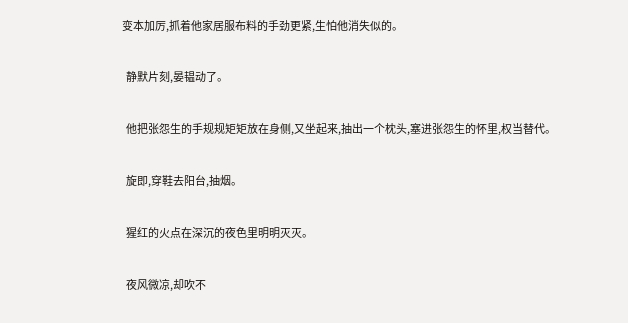变本加厉,抓着他家居服布料的手劲更紧,生怕他消失似的。

  静默片刻,晏韫动了。

  他把张怨生的手规规矩矩放在身侧,又坐起来,抽出一个枕头,塞进张怨生的怀里,权当替代。

  旋即,穿鞋去阳台,抽烟。

  猩红的火点在深沉的夜色里明明灭灭。

  夜风微凉,却吹不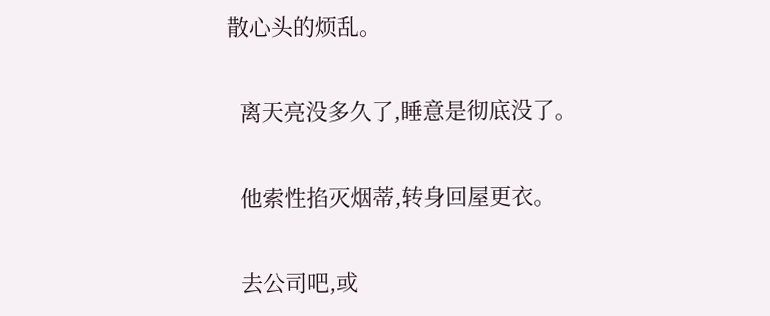散心头的烦乱。

  离天亮没多久了,睡意是彻底没了。

  他索性掐灭烟蒂,转身回屋更衣。

  去公司吧,或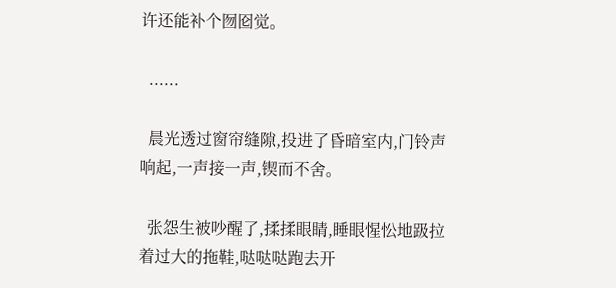许还能补个囫囵觉。

  ......

  晨光透过窗帘缝隙,投进了昏暗室内,门铃声响起,一声接一声,锲而不舍。

  张怨生被吵醒了,揉揉眼睛,睡眼惺忪地趿拉着过大的拖鞋,哒哒哒跑去开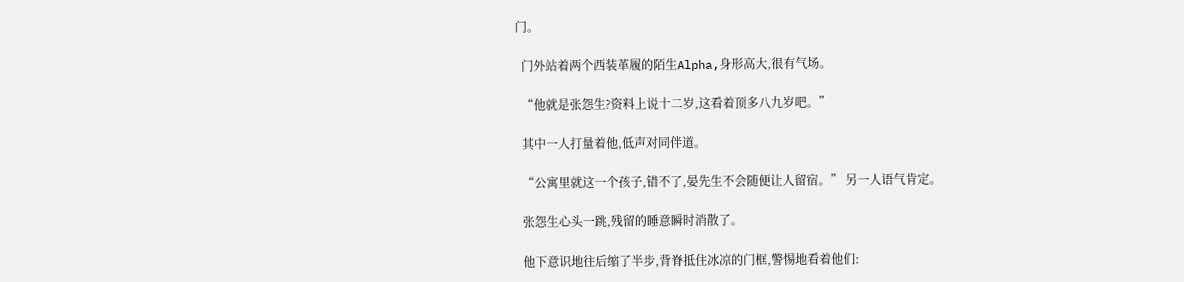门。

  门外站着两个西装革履的陌生Alpha,身形高大,很有气场。

  “他就是张怨生?资料上说十二岁,这看着顶多八九岁吧。”

  其中一人打量着他,低声对同伴道。

  “公寓里就这一个孩子,错不了,晏先生不会随便让人留宿。” 另一人语气肯定。

  张怨生心头一跳,残留的睡意瞬时消散了。

  他下意识地往后缩了半步,背脊抵住冰凉的门框,警惕地看着他们: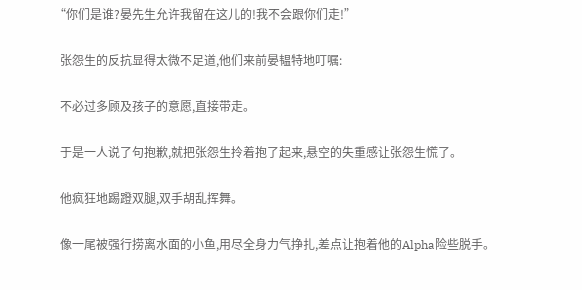“你们是谁?晏先生允许我留在这儿的!我不会跟你们走!”

  张怨生的反抗显得太微不足道,他们来前晏韫特地叮嘱:

  不必过多顾及孩子的意愿,直接带走。

  于是一人说了句抱歉,就把张怨生拎着抱了起来,悬空的失重感让张怨生慌了。

  他疯狂地踢蹬双腿,双手胡乱挥舞。

  像一尾被强行捞离水面的小鱼,用尽全身力气挣扎,差点让抱着他的Alpha险些脱手。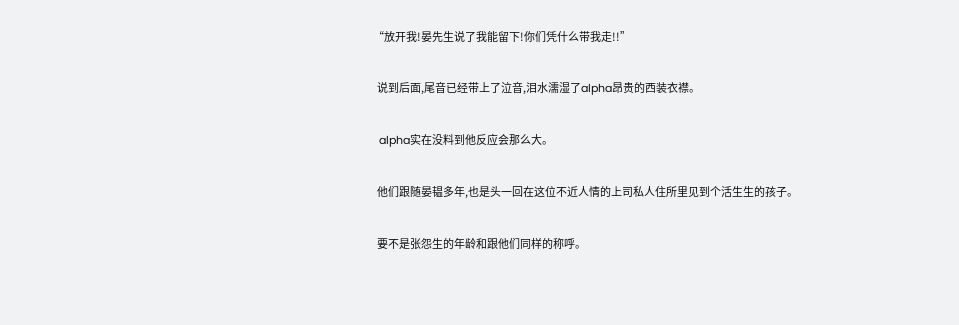“放开我!晏先生说了我能留下!你们凭什么带我走!!”

  说到后面,尾音已经带上了泣音,泪水濡湿了alpha昂贵的西装衣襟。

  alpha实在没料到他反应会那么大。

  他们跟随晏韫多年,也是头一回在这位不近人情的上司私人住所里见到个活生生的孩子。

  要不是张怨生的年龄和跟他们同样的称呼。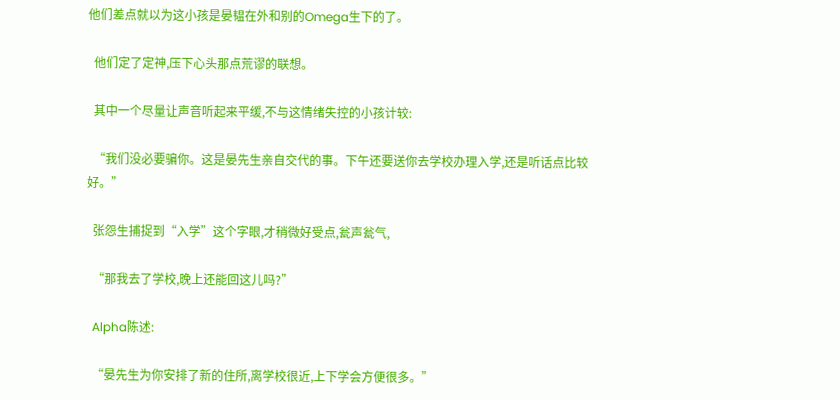他们差点就以为这小孩是晏韫在外和别的Omega生下的了。

  他们定了定神,压下心头那点荒谬的联想。

  其中一个尽量让声音听起来平缓,不与这情绪失控的小孩计较:

  “我们没必要骗你。这是晏先生亲自交代的事。下午还要送你去学校办理入学,还是听话点比较好。”

  张怨生捕捉到“入学”这个字眼,才稍微好受点,瓮声瓮气,

  “那我去了学校,晚上还能回这儿吗?”

  Alpha陈述:

  “晏先生为你安排了新的住所,离学校很近,上下学会方便很多。”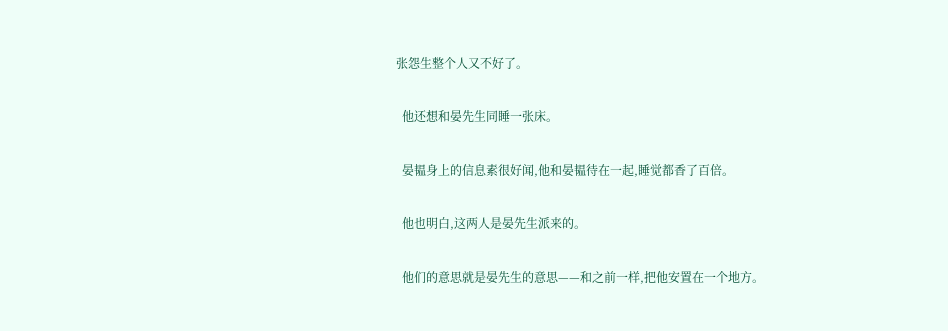张怨生整个人又不好了。

  他还想和晏先生同睡一张床。

  晏韫身上的信息素很好闻,他和晏韫待在一起,睡觉都香了百倍。

  他也明白,这两人是晏先生派来的。

  他们的意思就是晏先生的意思——和之前一样,把他安置在一个地方。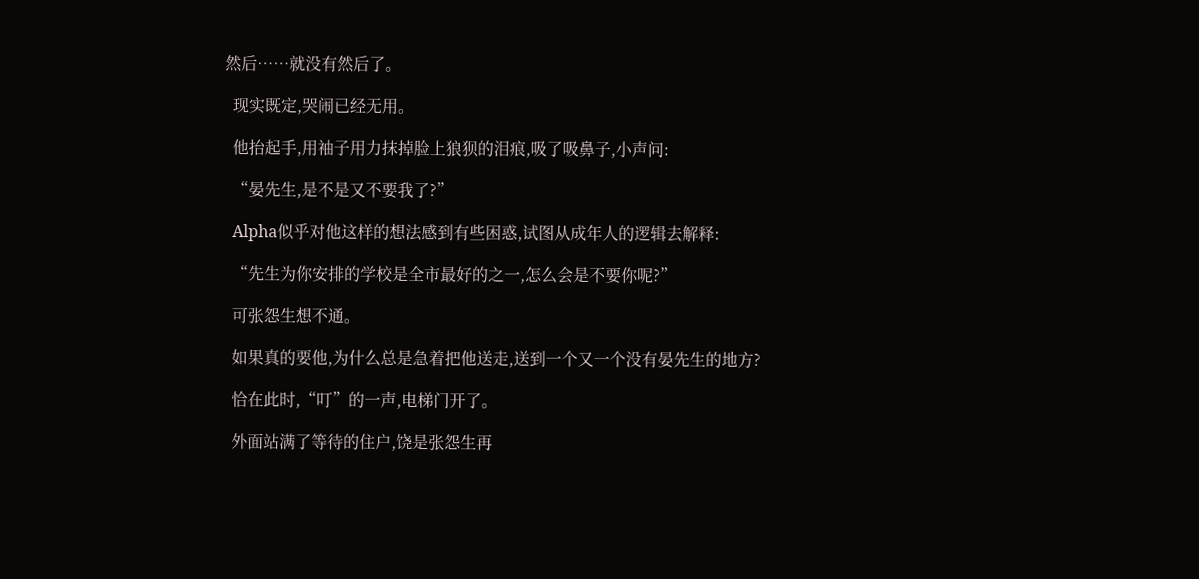然后……就没有然后了。

  现实既定,哭闹已经无用。

  他抬起手,用袖子用力抹掉脸上狼狈的泪痕,吸了吸鼻子,小声问:

  “晏先生,是不是又不要我了?”

  Alpha似乎对他这样的想法感到有些困惑,试图从成年人的逻辑去解释:

  “先生为你安排的学校是全市最好的之一,怎么会是不要你呢?”

  可张怨生想不通。

  如果真的要他,为什么总是急着把他送走,送到一个又一个没有晏先生的地方?

  恰在此时,“叮”的一声,电梯门开了。

  外面站满了等待的住户,饶是张怨生再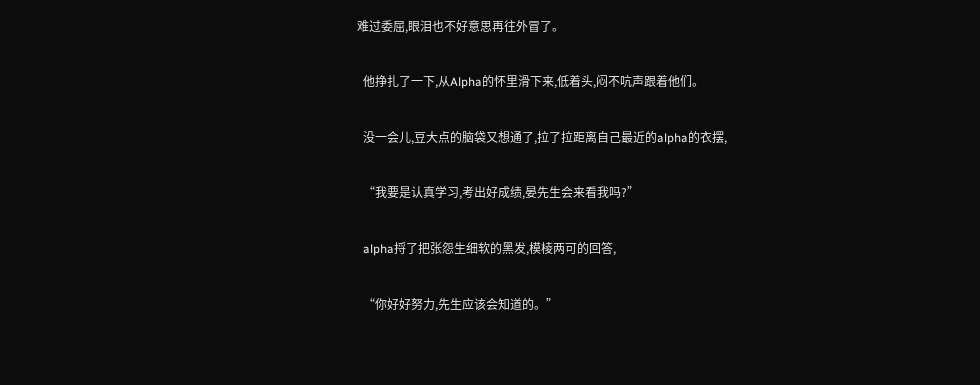难过委屈,眼泪也不好意思再往外冒了。

  他挣扎了一下,从Alpha的怀里滑下来,低着头,闷不吭声跟着他们。

  没一会儿,豆大点的脑袋又想通了,拉了拉距离自己最近的alpha的衣摆,

  “我要是认真学习,考出好成绩,晏先生会来看我吗?”

  alpha捋了把张怨生细软的黑发,模棱两可的回答,

  “你好好努力,先生应该会知道的。”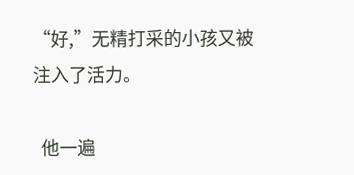“好,”无精打采的小孩又被注入了活力。

  他一遍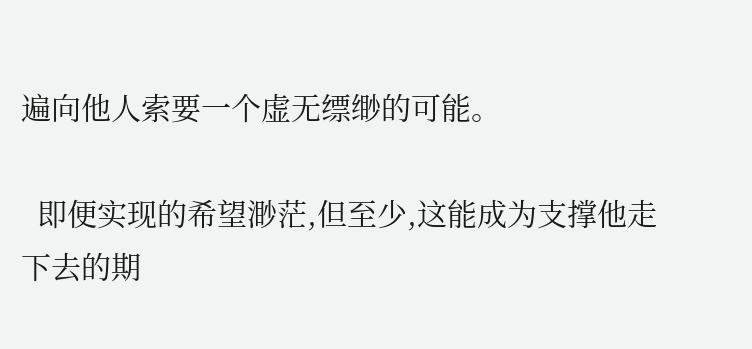遍向他人索要一个虚无缥缈的可能。

  即便实现的希望渺茫,但至少,这能成为支撑他走下去的期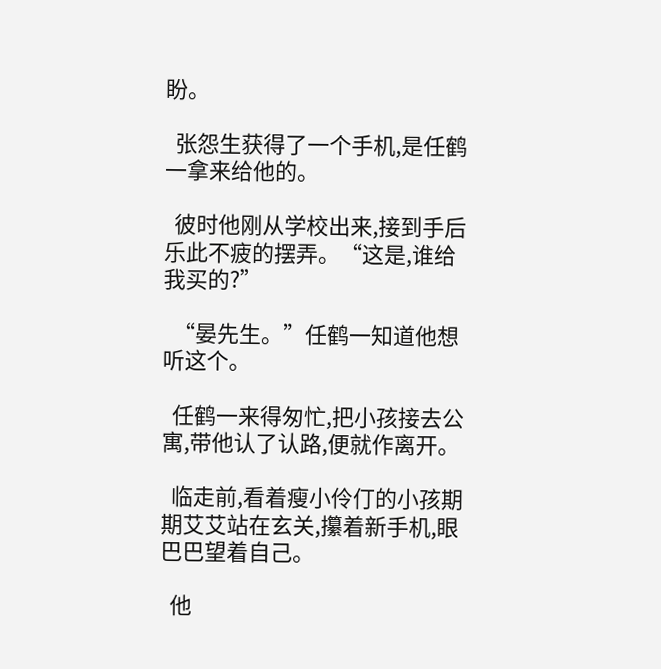盼。

  张怨生获得了一个手机,是任鹤一拿来给他的。

  彼时他刚从学校出来,接到手后乐此不疲的摆弄。“这是,谁给我买的?”

  “晏先生。”任鹤一知道他想听这个。

  任鹤一来得匆忙,把小孩接去公寓,带他认了认路,便就作离开。

  临走前,看着瘦小伶仃的小孩期期艾艾站在玄关,攥着新手机,眼巴巴望着自己。

  他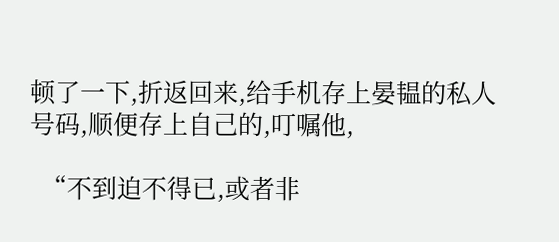顿了一下,折返回来,给手机存上晏韫的私人号码,顺便存上自己的,叮嘱他,

  “不到迫不得已,或者非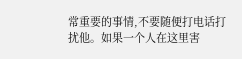常重要的事情,不要随便打电话打扰他。如果一个人在这里害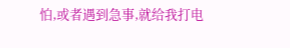怕,或者遇到急事,就给我打电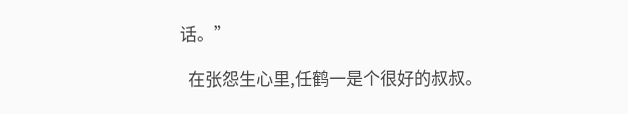话。”

  在张怨生心里,任鹤一是个很好的叔叔。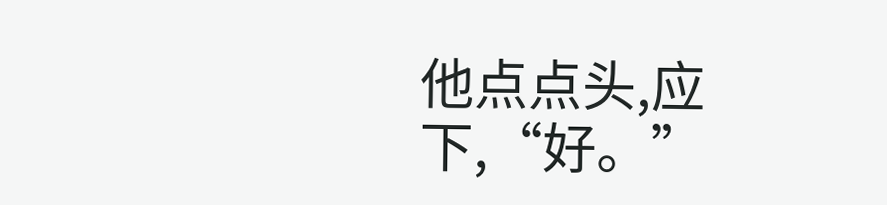他点点头,应下,“好。”